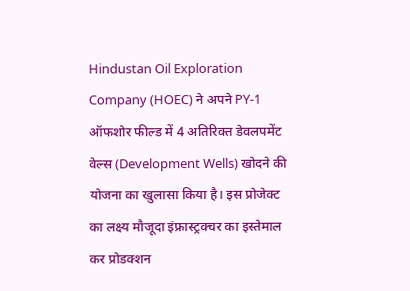Hindustan Oil Exploration Company (HOEC) ने अपने PY-1 ऑफशोर फील्ड में 4 अतिरिक्त डेवलपमेंट वेल्स (Development Wells) खोदने की योजना का खुलासा किया है। इस प्रोजेक्ट का लक्ष्य मौजूदा इंफ्रास्ट्रक्चर का इस्तेमाल कर प्रोडक्शन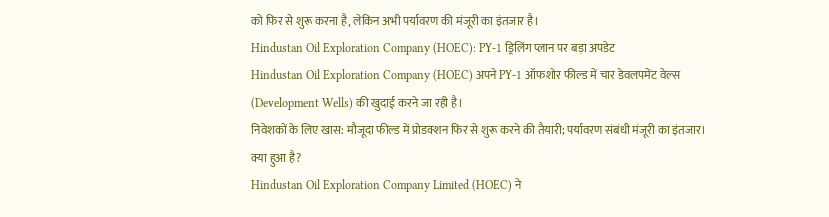को फिर से शुरू करना है, लेकिन अभी पर्यावरण की मंजूरी का इंतजार है।
Hindustan Oil Exploration Company (HOEC): PY-1 ड्रिलिंग प्लान पर बड़ा अपडेट
Hindustan Oil Exploration Company (HOEC) अपने PY-1 ऑफशोर फील्ड में चार डेवलपमेंट वेल्स (Development Wells) की खुदाई करने जा रही है।
निवेशकों के लिए खास: मौजूदा फील्ड में प्रोडक्शन फिर से शुरू करने की तैयारी; पर्यावरण संबंधी मंजूरी का इंतजार।
क्या हुआ है?
Hindustan Oil Exploration Company Limited (HOEC) ने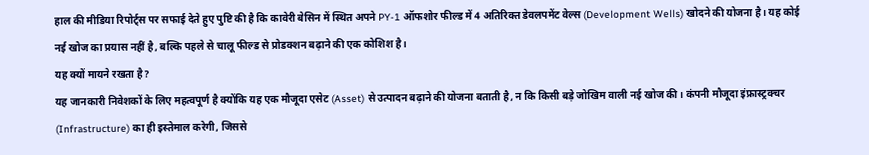हाल की मीडिया रिपोर्ट्स पर सफाई देते हुए पुष्टि की है कि कावेरी बेसिन में स्थित अपने PY-1 ऑफशोर फील्ड में 4 अतिरिक्त डेवलपमेंट वेल्स (Development Wells) खोदने की योजना है। यह कोई नई खोज का प्रयास नहीं है, बल्कि पहले से चालू फील्ड से प्रोडक्शन बढ़ाने की एक कोशिश है।
यह क्यों मायने रखता है?
यह जानकारी निवेशकों के लिए महत्वपूर्ण है क्योंकि यह एक मौजूदा एसेट (Asset) से उत्पादन बढ़ाने की योजना बताती है, न कि किसी बड़े जोखिम वाली नई खोज की। कंपनी मौजूदा इंफ्रास्ट्रक्चर (Infrastructure) का ही इस्तेमाल करेगी, जिससे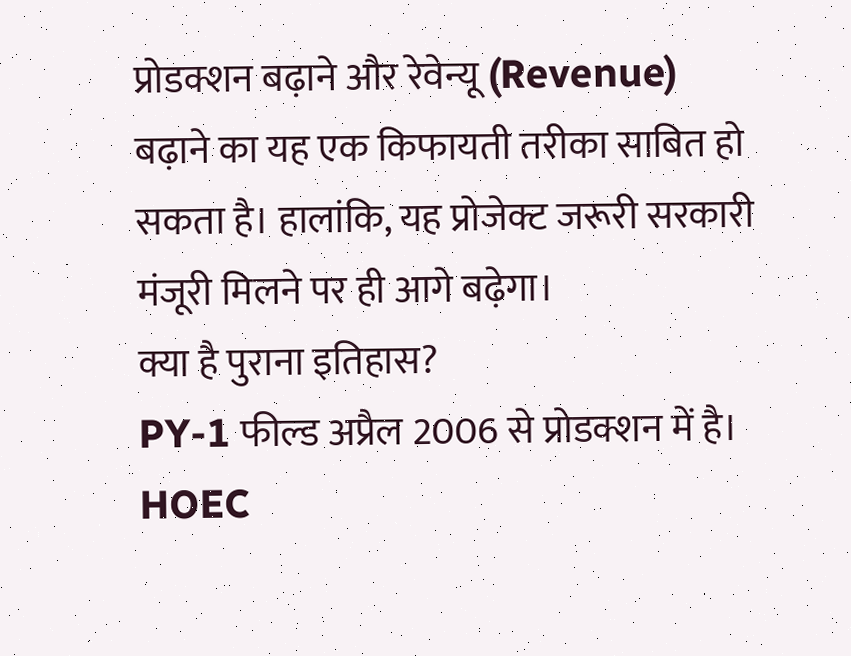प्रोडक्शन बढ़ाने और रेवेन्यू (Revenue) बढ़ाने का यह एक किफायती तरीका साबित हो सकता है। हालांकि, यह प्रोजेक्ट जरूरी सरकारी मंजूरी मिलने पर ही आगे बढ़ेगा।
क्या है पुराना इतिहास?
PY-1 फील्ड अप्रैल 2006 से प्रोडक्शन में है। HOEC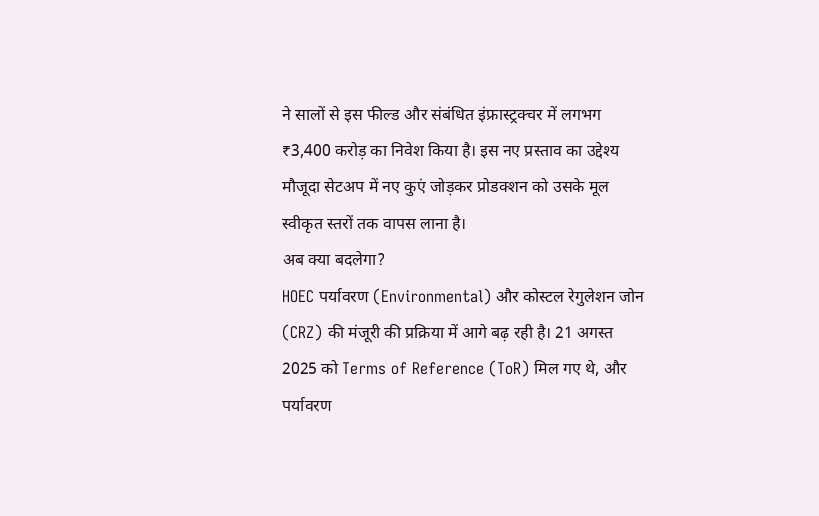ने सालों से इस फील्ड और संबंधित इंफ्रास्ट्रक्चर में लगभग ₹3,400 करोड़ का निवेश किया है। इस नए प्रस्ताव का उद्देश्य मौजूदा सेटअप में नए कुएं जोड़कर प्रोडक्शन को उसके मूल स्वीकृत स्तरों तक वापस लाना है।
अब क्या बदलेगा?
HOEC पर्यावरण (Environmental) और कोस्टल रेगुलेशन जोन (CRZ) की मंजूरी की प्रक्रिया में आगे बढ़ रही है। 21 अगस्त 2025 को Terms of Reference (ToR) मिल गए थे, और पर्यावरण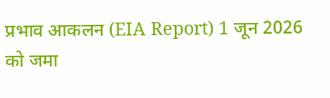प्रभाव आकलन (EIA Report) 1 जून 2026 को जमा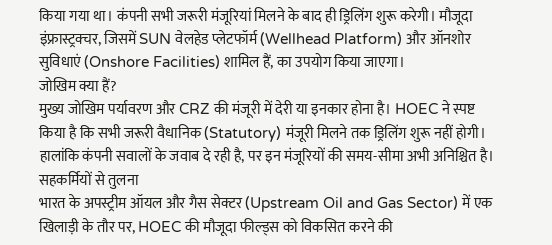किया गया था। कंपनी सभी जरूरी मंजूरियां मिलने के बाद ही ड्रिलिंग शुरू करेगी। मौजूदा इंफ्रास्ट्रक्चर, जिसमें SUN वेलहेड प्लेटफॉर्म (Wellhead Platform) और ऑनशोर सुविधाएं (Onshore Facilities) शामिल हैं, का उपयोग किया जाएगा।
जोखिम क्या हैं?
मुख्य जोखिम पर्यावरण और CRZ की मंजूरी में देरी या इनकार होना है। HOEC ने स्पष्ट किया है कि सभी जरूरी वैधानिक (Statutory) मंजूरी मिलने तक ड्रिलिंग शुरू नहीं होगी। हालांकि कंपनी सवालों के जवाब दे रही है, पर इन मंजूरियों की समय-सीमा अभी अनिश्चित है।
सहकर्मियों से तुलना
भारत के अपस्ट्रीम ऑयल और गैस सेक्टर (Upstream Oil and Gas Sector) में एक खिलाड़ी के तौर पर, HOEC की मौजूदा फील्ड्स को विकसित करने की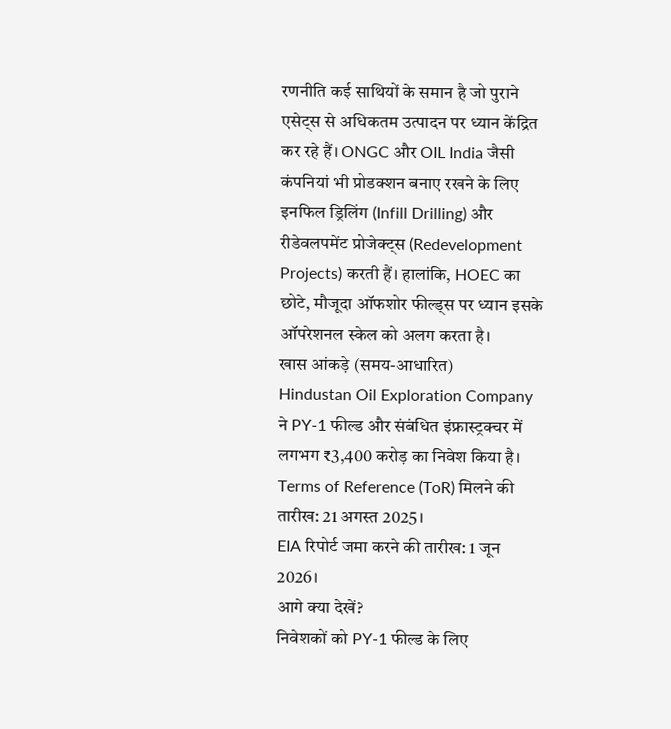रणनीति कई साथियों के समान है जो पुराने एसेट्स से अधिकतम उत्पादन पर ध्यान केंद्रित कर रहे हैं। ONGC और OIL India जैसी कंपनियां भी प्रोडक्शन बनाए रखने के लिए इनफिल ड्रिलिंग (Infill Drilling) और रीडेवलपमेंट प्रोजेक्ट्स (Redevelopment Projects) करती हैं। हालांकि, HOEC का छोटे, मौजूदा ऑफशोर फील्ड्स पर ध्यान इसके ऑपरेशनल स्केल को अलग करता है।
खास आंकड़े (समय-आधारित)
Hindustan Oil Exploration Company ने PY-1 फील्ड और संबंधित इंफ्रास्ट्रक्चर में लगभग ₹3,400 करोड़ का निवेश किया है।
Terms of Reference (ToR) मिलने की तारीख: 21 अगस्त 2025।
EIA रिपोर्ट जमा करने की तारीख: 1 जून 2026।
आगे क्या देखें?
निवेशकों को PY-1 फील्ड के लिए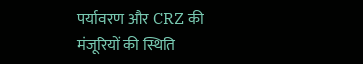पर्यावरण और CRZ की मंजूरियों की स्थिति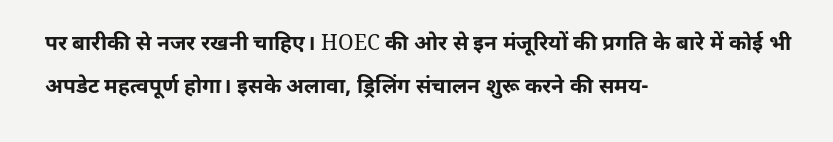पर बारीकी से नजर रखनी चाहिए। HOEC की ओर से इन मंजूरियों की प्रगति के बारे में कोई भी अपडेट महत्वपूर्ण होगा। इसके अलावा, ड्रिलिंग संचालन शुरू करने की समय-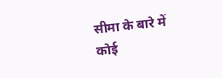सीमा के बारे में कोई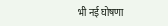भी नई घोषणा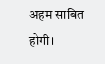अहम साबित होगी।